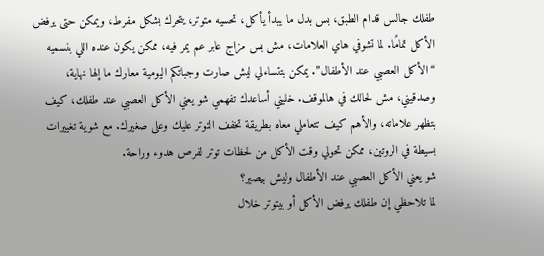طفلك جالس قدام الطبق، بس بدل ما يبدأ يأكل، تحسيه متوتر، يتحرك بشكل مفرط، ويمكن حتى يرفض الأكل تمامًا. لما تشوفي هاي العلامات، مش بس مزاج عابر عم يمر فيه، ممكن يكون عنده اللي بنسميه “الأكل العصبي عند الأطفال”. يمكن بتتساءلي ليش صارت وجباتكم اليومية معارك ما إلها نهاية، وصدقيني، مش لحالك في هالموقف. خليني أساعدك تفهمي شو يعني الأكل العصبي عند طفلك، كيف بتظهر علاماته، والأهم كيف تتعاملي معاه بطريقة تخفف التوتر عليك وعلى صغيرك. مع شوية تغييرات بسيطة في الروتين، ممكن تحولي وقت الأكل من لحظات توتر لفرص هدوء وراحة.
شو يعني الأكل العصبي عند الأطفال وليش بيصير؟
لما تلاحظي إن طفلك يرفض الأكل أو بيتوتر خلال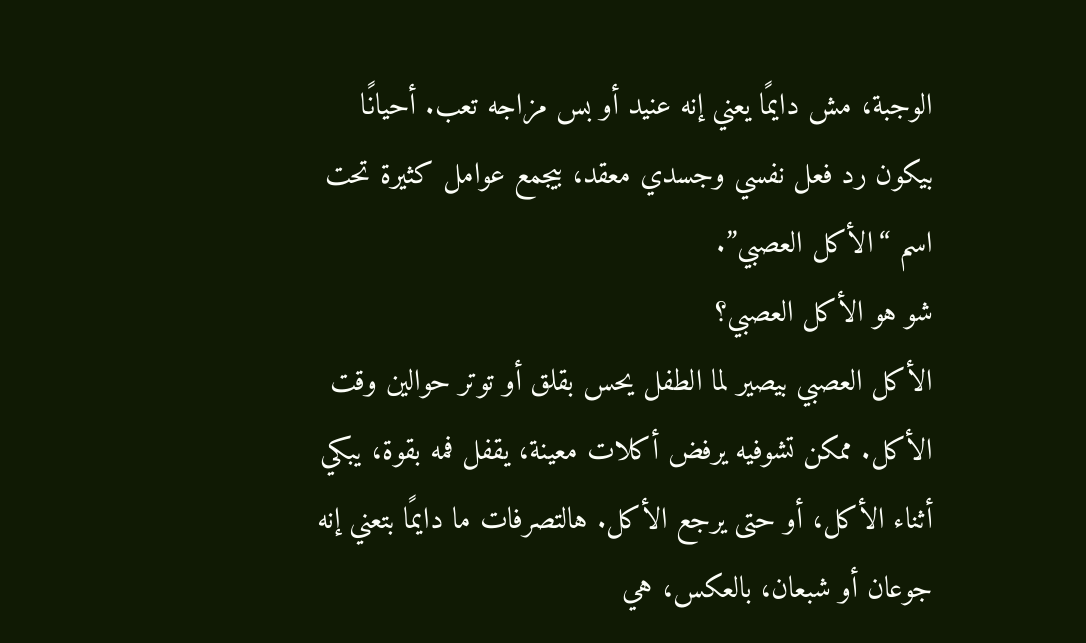الوجبة، مش دايمًا يعني إنه عنيد أو بس مزاجه تعب. أحيانًا بيكون رد فعل نفسي وجسدي معقد، بيجمع عوامل كثيرة تحت اسم “الأكل العصبي”.
شو هو الأكل العصبي؟
الأكل العصبي بيصير لما الطفل يحس بقلق أو توتر حوالين وقت الأكل. ممكن تشوفيه يرفض أكلات معينة، يقفل فمه بقوة، يبكي أثناء الأكل، أو حتى يرجع الأكل. هالتصرفات ما دايمًا بتعني إنه جوعان أو شبعان، بالعكس، هي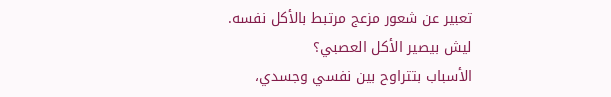تعبير عن شعور مزعج مرتبط بالأكل نفسه.
ليش بيصير الأكل العصبي؟
الأسباب بتتراوح بين نفسي وجسدي،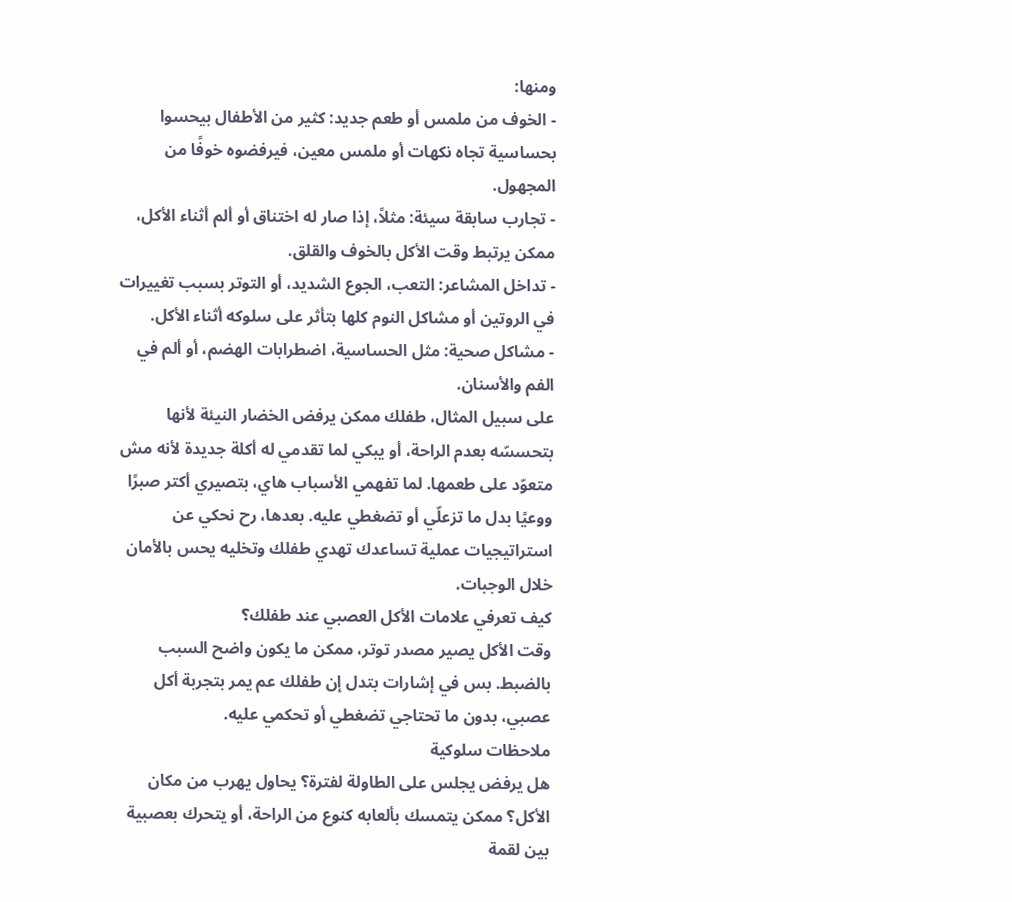ومنها:
- الخوف من ملمس أو طعم جديد: كثير من الأطفال بيحسوا بحساسية تجاه نكهات أو ملمس معين، فيرفضوه خوفًا من المجهول.
- تجارب سابقة سيئة: مثلاً، إذا صار له اختناق أو ألم أثناء الأكل، ممكن يرتبط وقت الأكل بالخوف والقلق.
- تداخل المشاعر: التعب، الجوع الشديد، أو التوتر بسبب تغييرات في الروتين أو مشاكل النوم كلها بتأثر على سلوكه أثناء الأكل.
- مشاكل صحية: مثل الحساسية، اضطرابات الهضم، أو ألم في الفم والأسنان.
على سبيل المثال، طفلك ممكن يرفض الخضار النيئة لأنها بتحسسّه بعدم الراحة، أو يبكي لما تقدمي له أكلة جديدة لأنه مش متعوّد على طعمها. لما تفهمي الأسباب هاي، بتصيري أكتر صبرًا ووعيًا بدل ما تزعلّي أو تضغطي عليه. بعدها، رح نحكي عن استراتيجيات عملية تساعدك تهدي طفلك وتخليه يحس بالأمان خلال الوجبات.
كيف تعرفي علامات الأكل العصبي عند طفلك؟
وقت الأكل يصير مصدر توتر، ممكن ما يكون واضح السبب بالضبط. بس في إشارات بتدل إن طفلك عم يمر بتجربة أكل عصبي، بدون ما تحتاجي تضغطي أو تحكمي عليه.
ملاحظات سلوكية
هل يرفض يجلس على الطاولة لفترة؟ يحاول يهرب من مكان الأكل؟ ممكن يتمسك بألعابه كنوع من الراحة، أو يتحرك بعصبية بين لقمة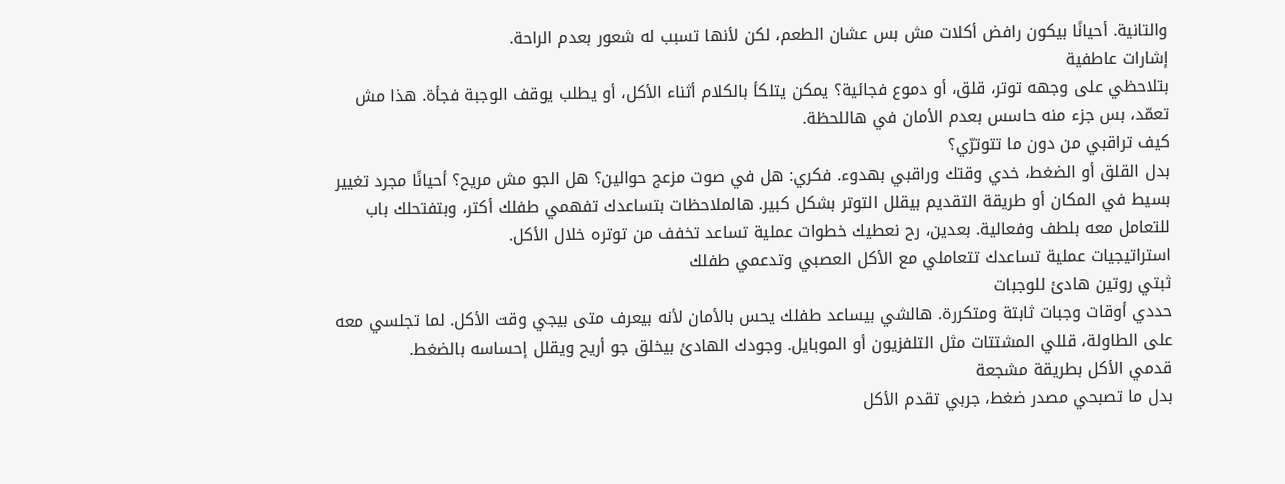والتانية. أحيانًا بيكون رافض أكلات مش بس عشان الطعم، لكن لأنها تسبب له شعور بعدم الراحة.
إشارات عاطفية
بتلاحظي على وجهه توتر، قلق، أو دموع فجائية؟ يمكن يتلكأ بالكلام أثناء الأكل، أو يطلب يوقف الوجبة فجأة. هذا مش تعمّد، بس جزء منه حاسس بعدم الأمان في هاللحظة.
كيف تراقبي من دون ما تتوترّي؟
بدل القلق أو الضغط، خدي وقتك وراقبي بهدوء. فكري: هل في صوت مزعج حوالين؟ هل الجو مش مريح؟ أحيانًا مجرد تغيير بسيط في المكان أو طريقة التقديم بيقلل التوتر بشكل كبير. هالملاحظات بتساعدك تفهمي طفلك أكتر، وبتفتحلك باب للتعامل معه بلطف وفعالية. بعدين، رح نعطيك خطوات عملية تساعد تخفف من توتره خلال الأكل.
استراتيجيات عملية تساعدك تتعاملي مع الأكل العصبي وتدعمي طفلك
ثبتي روتين هادئ للوجبات
حددي أوقات وجبات ثابتة ومتكررة. هالشي بيساعد طفلك يحس بالأمان لأنه بيعرف متى بيجي وقت الأكل. لما تجلسي معه على الطاولة، قللي المشتتات مثل التلفزيون أو الموبايل. وجودك الهادئ بيخلق جو أريح ويقلل إحساسه بالضغط.
قدمي الأكل بطريقة مشجعة
بدل ما تصبحي مصدر ضغط، جربي تقدم الأكل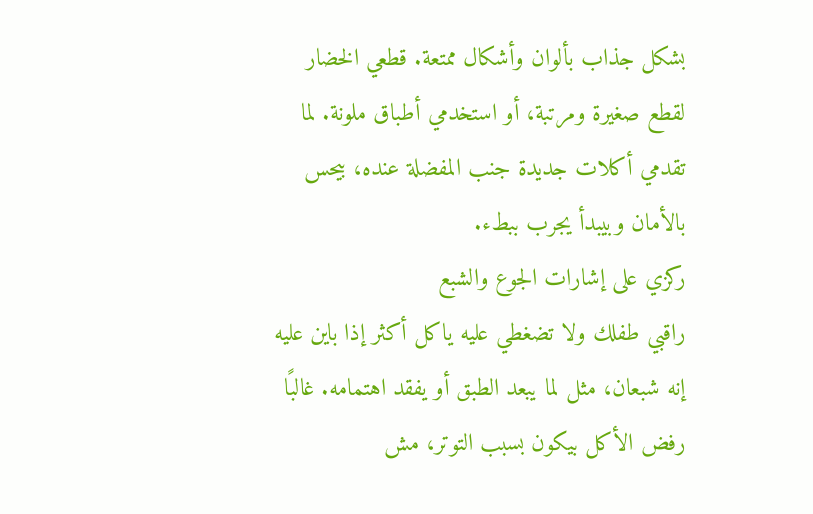بشكل جذاب بألوان وأشكال ممتعة. قطعي الخضار لقطع صغيرة ومرتبة، أو استخدمي أطباق ملونة. لما تقدمي أكلات جديدة جنب المفضلة عنده، بيحس بالأمان وبيبدأ يجرب ببطء.
ركزي على إشارات الجوع والشبع
راقبي طفلك ولا تضغطي عليه ياكل أكثر إذا باين عليه إنه شبعان، مثل لما يبعد الطبق أو يفقد اهتمامه. غالبًا رفض الأكل بيكون بسبب التوتر، مش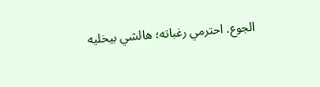الجوع. احترمي رغباته؛ هالشي بيخليه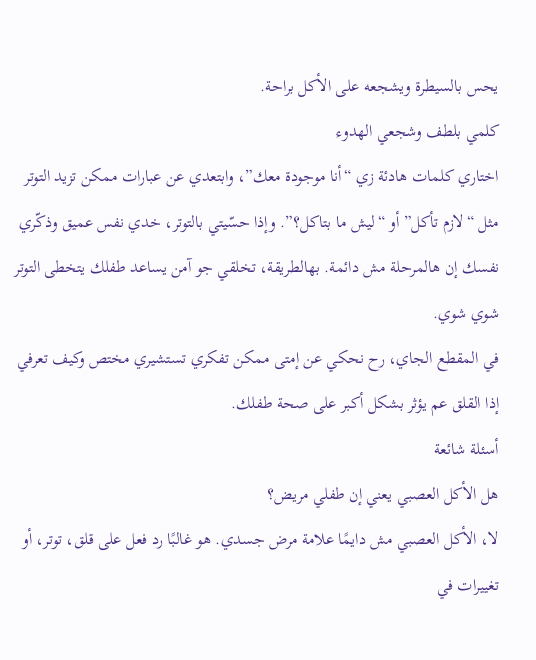يحس بالسيطرة ويشجعه على الأكل براحة.
كلمي بلطف وشجعي الهدوء
اختاري كلمات هادئة زي “أنا موجودة معك”، وابتعدي عن عبارات ممكن تزيد التوتر مثل “لازم تأكل” أو “ليش ما بتاكل؟”. وإذا حسّيتي بالتوتر، خدي نفس عميق وذكّري نفسك إن هالمرحلة مش دائمة. بهالطريقة، تخلقي جو آمن يساعد طفلك يتخطى التوتر شوي شوي.
في المقطع الجاي، رح نحكي عن إمتى ممكن تفكري تستشيري مختص وكيف تعرفي إذا القلق عم يؤثر بشكل أكبر على صحة طفلك.
أسئلة شائعة
هل الأكل العصبي يعني إن طفلي مريض؟
لا، الأكل العصبي مش دايمًا علامة مرض جسدي. هو غالبًا رد فعل على قلق، توتر، أو تغييرات في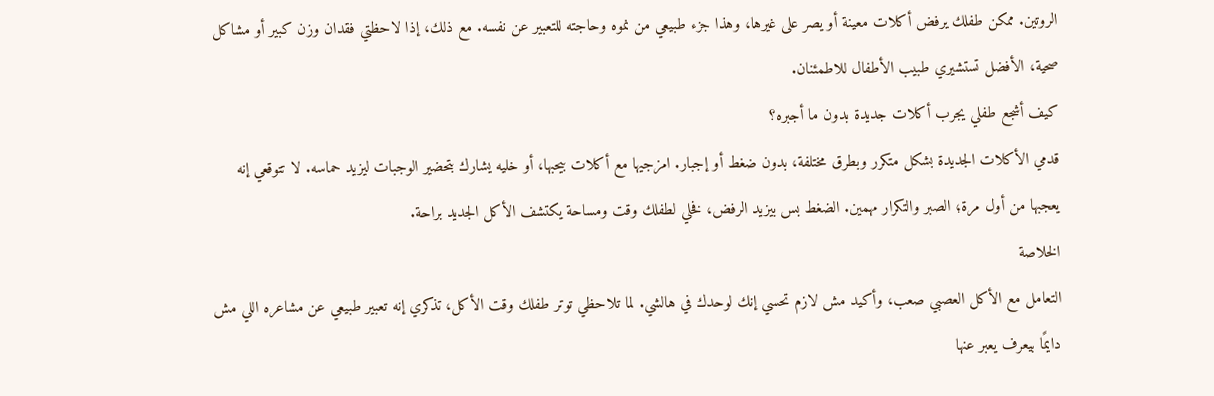الروتين. ممكن طفلك يرفض أكلات معينة أو يصر على غيرها، وهذا جزء طبيعي من نموه وحاجته للتعبير عن نفسه. مع ذلك، إذا لاحظتي فقدان وزن كبير أو مشاكل صحية، الأفضل تستشيري طبيب الأطفال للاطمئنان.
كيف أشجع طفلي يجرب أكلات جديدة بدون ما أجبره؟
قدمي الأكلات الجديدة بشكل متكرر وبطرق مختلفة، بدون ضغط أو إجبار. امزجيها مع أكلات بيحبها، أو خليه يشارك بتحضير الوجبات ليزيد حماسه. لا تتوقعي إنه يعجبها من أول مرة؛ الصبر والتكرار مهمين. الضغط بس بيزيد الرفض، فخلي لطفلك وقت ومساحة يكتشف الأكل الجديد براحة.
الخلاصة
التعامل مع الأكل العصبي صعب، وأكيد مش لازم تحسي إنك لوحدك في هالشي. لما تلاحظي توتر طفلك وقت الأكل، تذكري إنه تعبير طبيعي عن مشاعره اللي مش دايمًا بيعرف يعبر عنها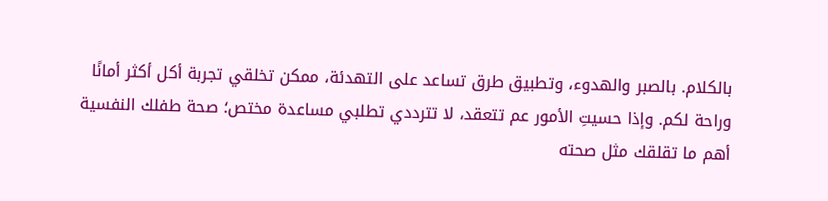بالكلام. بالصبر والهدوء، وتطبيق طرق تساعد على التهدئة، ممكن تخلقي تجربة أكل أكثر أمانًا وراحة لكم. وإذا حسيتِ الأمور عم تتعقد، لا تترددي تطلبي مساعدة مختص؛ صحة طفلك النفسية أهم ما تقلقك مثل صحته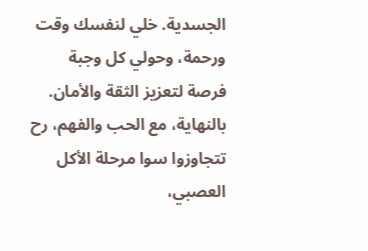الجسدية. خلي لنفسك وقت ورحمة، وحولي كل وجبة فرصة لتعزيز الثقة والأمان. بالنهاية، مع الحب والفهم، رح تتجاوزوا سوا مرحلة الأكل العصبي،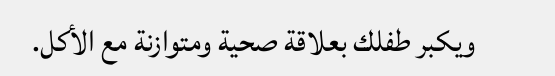ويكبر طفلك بعلاقة صحية ومتوازنة مع الأكل.